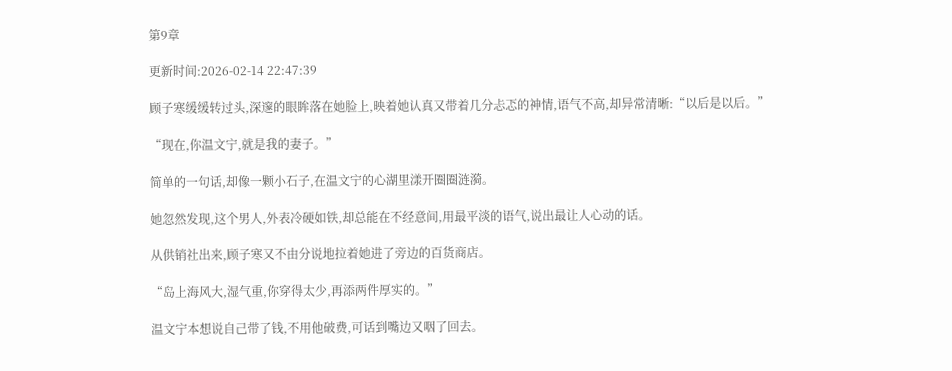第9章

更新时间:2026-02-14 22:47:39

顾子寒缓缓转过头,深邃的眼眸落在她脸上,映着她认真又带着几分忐忑的神情,语气不高,却异常清晰:“以后是以后。”

“现在,你温文宁,就是我的妻子。”

简单的一句话,却像一颗小石子,在温文宁的心湖里漾开圈圈涟漪。

她忽然发现,这个男人,外表冷硬如铁,却总能在不经意间,用最平淡的语气,说出最让人心动的话。

从供销社出来,顾子寒又不由分说地拉着她进了旁边的百货商店。

“岛上海风大,湿气重,你穿得太少,再添两件厚实的。”

温文宁本想说自己带了钱,不用他破费,可话到嘴边又咽了回去。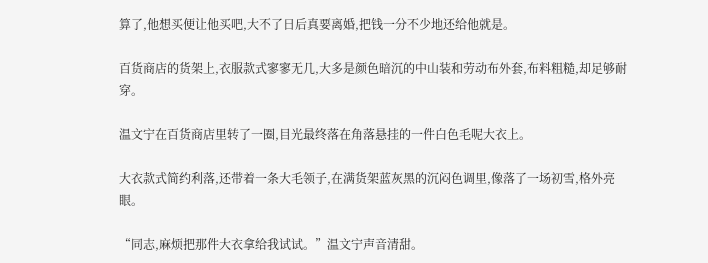算了,他想买便让他买吧,大不了日后真要离婚,把钱一分不少地还给他就是。

百货商店的货架上,衣服款式寥寥无几,大多是颜色暗沉的中山装和劳动布外套,布料粗糙,却足够耐穿。

温文宁在百货商店里转了一圈,目光最终落在角落悬挂的一件白色毛呢大衣上。

大衣款式简约利落,还带着一条大毛领子,在满货架蓝灰黑的沉闷色调里,像落了一场初雪,格外亮眼。

“同志,麻烦把那件大衣拿给我试试。”温文宁声音清甜。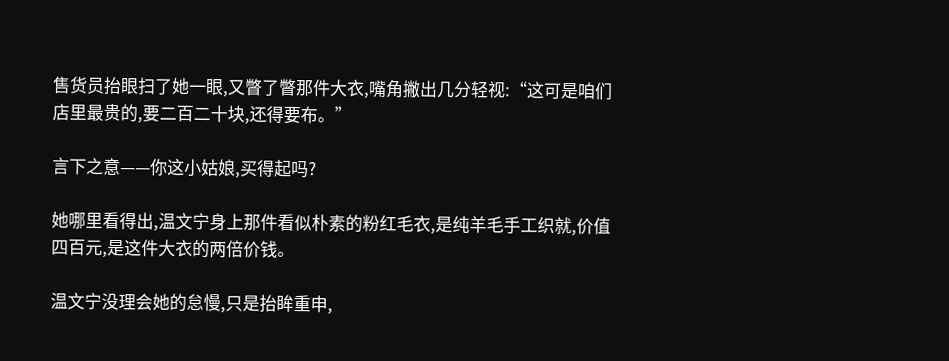售货员抬眼扫了她一眼,又瞥了瞥那件大衣,嘴角撇出几分轻视:“这可是咱们店里最贵的,要二百二十块,还得要布。”

言下之意——你这小姑娘,买得起吗?

她哪里看得出,温文宁身上那件看似朴素的粉红毛衣,是纯羊毛手工织就,价值四百元,是这件大衣的两倍价钱。

温文宁没理会她的怠慢,只是抬眸重申,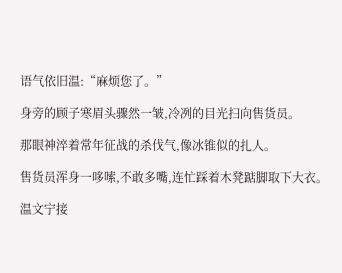语气依旧温:“麻烦您了。”

身旁的顾子寒眉头骤然一皱,冷冽的目光扫向售货员。

那眼神淬着常年征战的杀伐气,像冰锥似的扎人。

售货员浑身一哆嗦,不敢多嘴,连忙踩着木凳踮脚取下大衣。

温文宁接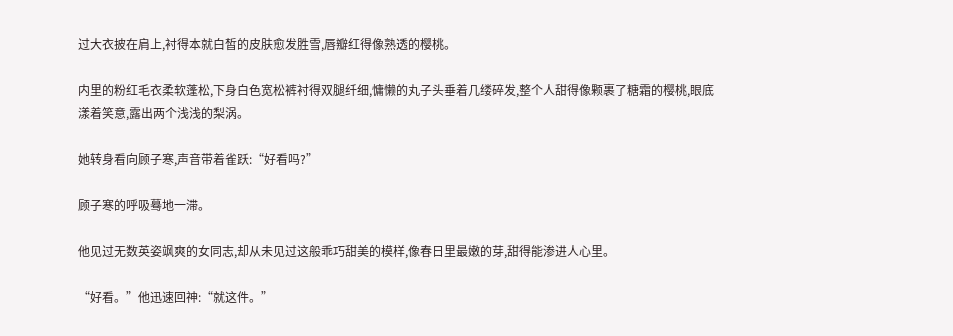过大衣披在肩上,衬得本就白皙的皮肤愈发胜雪,唇瓣红得像熟透的樱桃。

内里的粉红毛衣柔软蓬松,下身白色宽松裤衬得双腿纤细,慵懒的丸子头垂着几缕碎发,整个人甜得像颗裹了糖霜的樱桃,眼底漾着笑意,露出两个浅浅的梨涡。

她转身看向顾子寒,声音带着雀跃:“好看吗?”

顾子寒的呼吸蓦地一滞。

他见过无数英姿飒爽的女同志,却从未见过这般乖巧甜美的模样,像春日里最嫩的芽,甜得能渗进人心里。

“好看。”他迅速回神:“就这件。”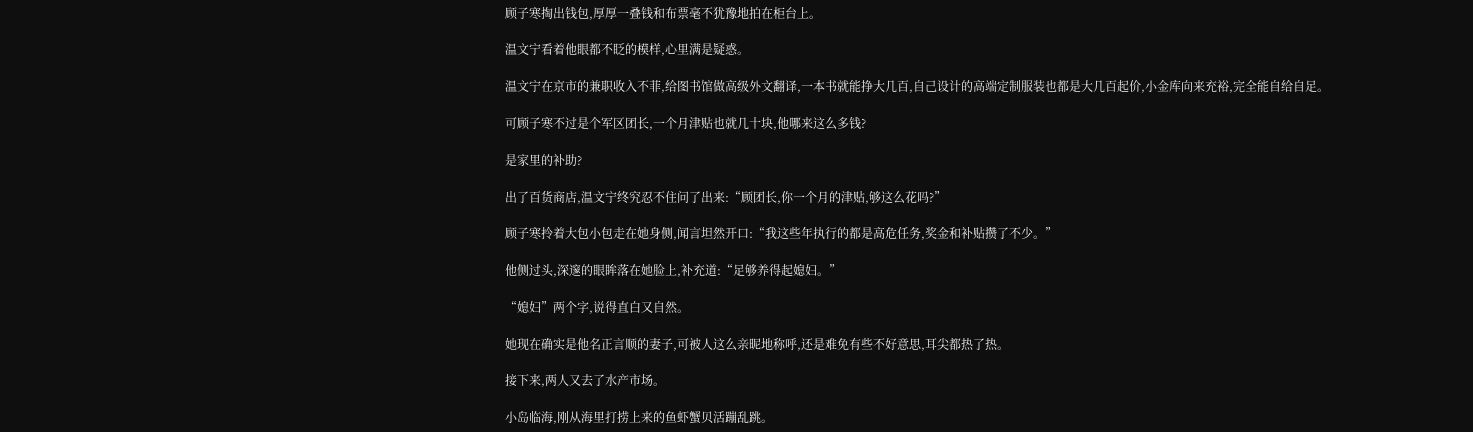顾子寒掏出钱包,厚厚一叠钱和布票毫不犹豫地拍在柜台上。

温文宁看着他眼都不眨的模样,心里满是疑惑。

温文宁在京市的兼职收入不菲,给图书馆做高级外文翻译,一本书就能挣大几百,自己设计的高端定制服装也都是大几百起价,小金库向来充裕,完全能自给自足。

可顾子寒不过是个军区团长,一个月津贴也就几十块,他哪来这么多钱?

是家里的补助?

出了百货商店,温文宁终究忍不住问了出来:“顾团长,你一个月的津贴,够这么花吗?”

顾子寒拎着大包小包走在她身侧,闻言坦然开口:“我这些年执行的都是高危任务,奖金和补贴攒了不少。”

他侧过头,深邃的眼眸落在她脸上,补充道:“足够养得起媳妇。”

“媳妇”两个字,说得直白又自然。

她现在确实是他名正言顺的妻子,可被人这么亲昵地称呼,还是难免有些不好意思,耳尖都热了热。

接下来,两人又去了水产市场。

小岛临海,刚从海里打捞上来的鱼虾蟹贝活蹦乱跳。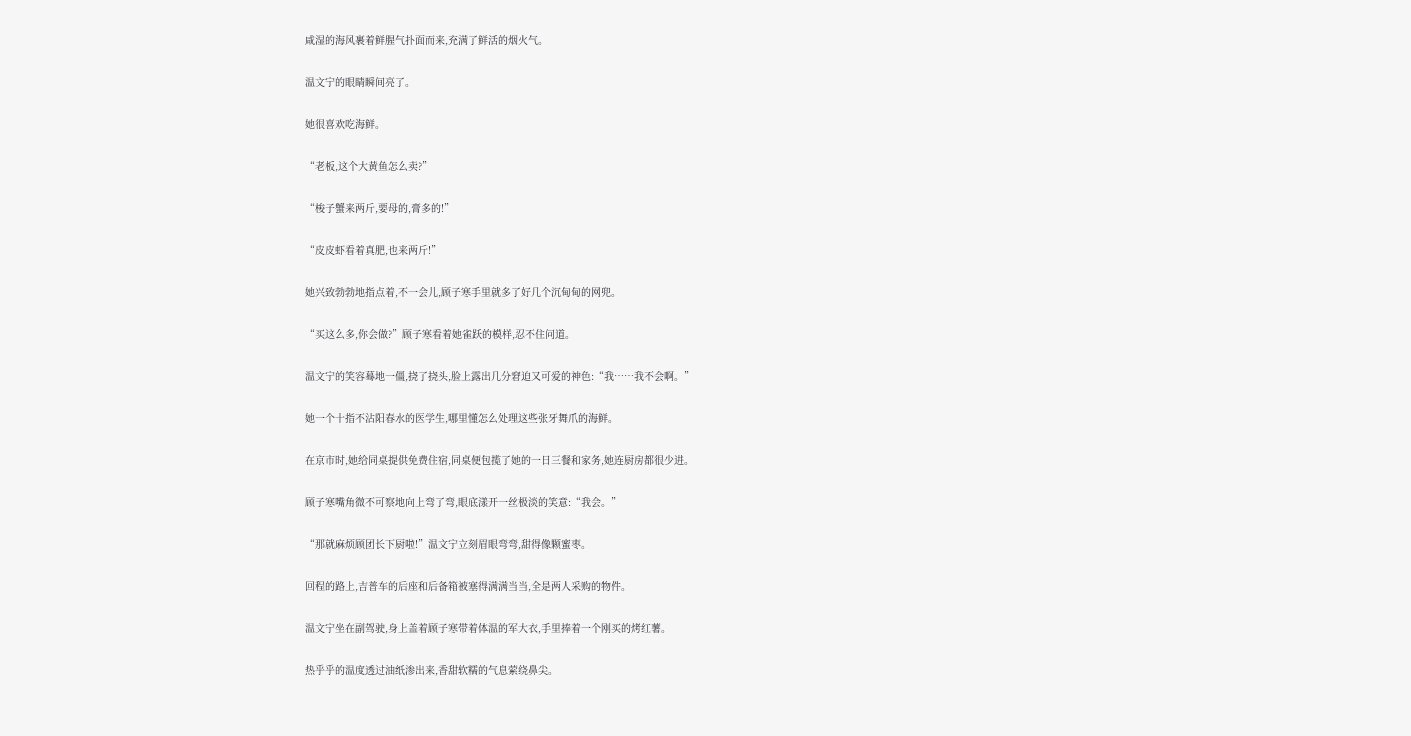咸湿的海风裹着鲜腥气扑面而来,充满了鲜活的烟火气。

温文宁的眼睛瞬间亮了。

她很喜欢吃海鲜。

“老板,这个大黄鱼怎么卖?”

“梭子蟹来两斤,要母的,膏多的!”

“皮皮虾看着真肥,也来两斤!”

她兴致勃勃地指点着,不一会儿,顾子寒手里就多了好几个沉甸甸的网兜。

“买这么多,你会做?”顾子寒看着她雀跃的模样,忍不住问道。

温文宁的笑容蓦地一僵,挠了挠头,脸上露出几分窘迫又可爱的神色:“我……我不会啊。”

她一个十指不沾阳春水的医学生,哪里懂怎么处理这些张牙舞爪的海鲜。

在京市时,她给同桌提供免费住宿,同桌便包揽了她的一日三餐和家务,她连厨房都很少进。

顾子寒嘴角微不可察地向上弯了弯,眼底漾开一丝极淡的笑意:“我会。”

“那就麻烦顾团长下厨啦!”温文宁立刻眉眼弯弯,甜得像颗蜜枣。

回程的路上,吉普车的后座和后备箱被塞得满满当当,全是两人采购的物件。

温文宁坐在副驾驶,身上盖着顾子寒带着体温的军大衣,手里捧着一个刚买的烤红薯。

热乎乎的温度透过油纸渗出来,香甜软糯的气息萦绕鼻尖。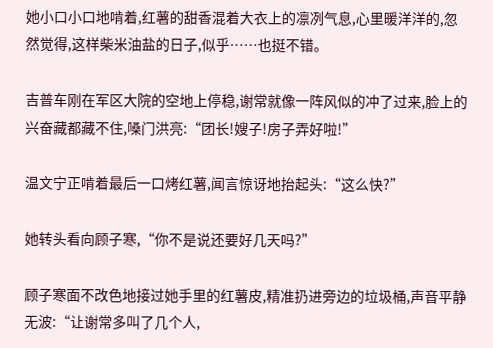她小口小口地啃着,红薯的甜香混着大衣上的凛冽气息,心里暖洋洋的,忽然觉得,这样柴米油盐的日子,似乎……也挺不错。

吉普车刚在军区大院的空地上停稳,谢常就像一阵风似的冲了过来,脸上的兴奋藏都藏不住,嗓门洪亮:“团长!嫂子!房子弄好啦!”

温文宁正啃着最后一口烤红薯,闻言惊讶地抬起头:“这么快?”

她转头看向顾子寒,“你不是说还要好几天吗?”

顾子寒面不改色地接过她手里的红薯皮,精准扔进旁边的垃圾桶,声音平静无波:“让谢常多叫了几个人,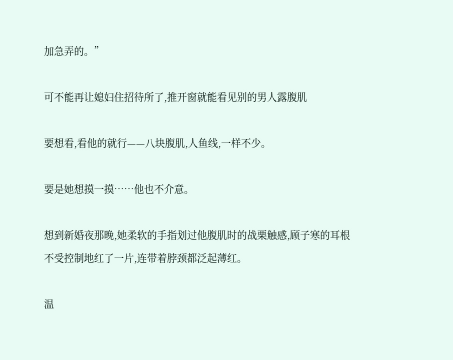加急弄的。”

可不能再让媳妇住招待所了,推开窗就能看见别的男人露腹肌

要想看,看他的就行——八块腹肌,人鱼线,一样不少。

要是她想摸一摸……他也不介意。

想到新婚夜那晚,她柔软的手指划过他腹肌时的战栗触感,顾子寒的耳根不受控制地红了一片,连带着脖颈都泛起薄红。

温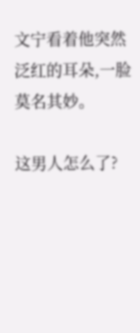文宁看着他突然泛红的耳朵,一脸莫名其妙。

这男人怎么了?